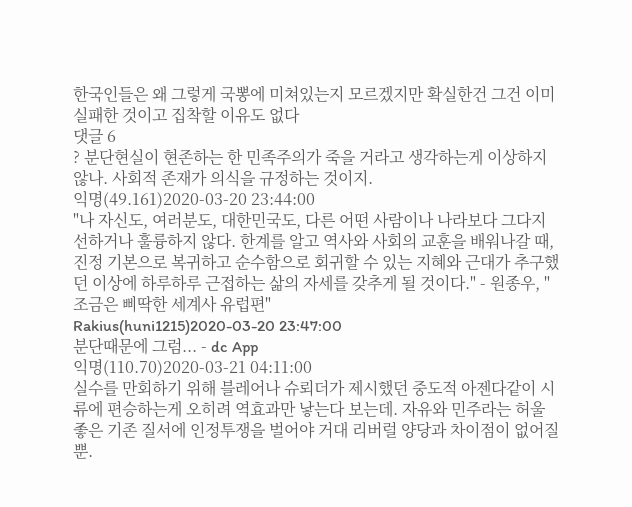한국인들은 왜 그렇게 국뽕에 미쳐있는지 모르겠지만 확실한건 그건 이미 실패한 것이고 집착할 이유도 없다
댓글 6
? 분단현실이 현존하는 한 민족주의가 죽을 거라고 생각하는게 이상하지 않나. 사회적 존재가 의식을 규정하는 것이지.
익명(49.161)2020-03-20 23:44:00
"나 자신도, 여러분도, 대한민국도, 다른 어떤 사람이나 나라보다 그다지 선하거나 훌륭하지 않다. 한계를 알고 역사와 사회의 교훈을 배워나갈 때, 진정 기본으로 복귀하고 순수함으로 회귀할 수 있는 지혜와 근대가 추구했던 이상에 하루하루 근접하는 삶의 자세를 갖추게 될 것이다." - 원종우, "조금은 삐딱한 세계사 유럽편"
Rakius(huni1215)2020-03-20 23:47:00
분단때문에 그럼... - dc App
익명(110.70)2020-03-21 04:11:00
실수를 만회하기 위해 블레어나 슈뢰더가 제시했던 중도적 아젠다같이 시류에 편승하는게 오히려 역효과만 낳는다 보는데. 자유와 민주라는 허울좋은 기존 질서에 인정투쟁을 벌어야 거대 리버럴 양당과 차이점이 없어질 뿐.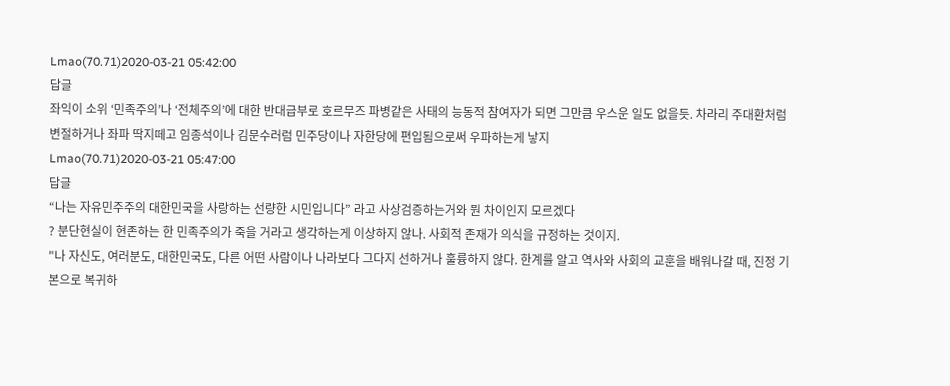Lmao(70.71)2020-03-21 05:42:00
답글
좌익이 소위 ‘민족주의’나 ‘전체주의’에 대한 반대급부로 호르무즈 파병같은 사태의 능동적 참여자가 되면 그만큼 우스운 일도 없을듯. 차라리 주대환처럼 변절하거나 좌파 딱지떼고 임종석이나 김문수러럼 민주당이나 자한당에 편입됨으로써 우파하는게 낳지
Lmao(70.71)2020-03-21 05:47:00
답글
“나는 자유민주주의 대한민국을 사랑하는 선량한 시민입니다” 라고 사상검증하는거와 뭔 차이인지 모르겠다
? 분단현실이 현존하는 한 민족주의가 죽을 거라고 생각하는게 이상하지 않나. 사회적 존재가 의식을 규정하는 것이지.
"나 자신도, 여러분도, 대한민국도, 다른 어떤 사람이나 나라보다 그다지 선하거나 훌륭하지 않다. 한계를 알고 역사와 사회의 교훈을 배워나갈 때, 진정 기본으로 복귀하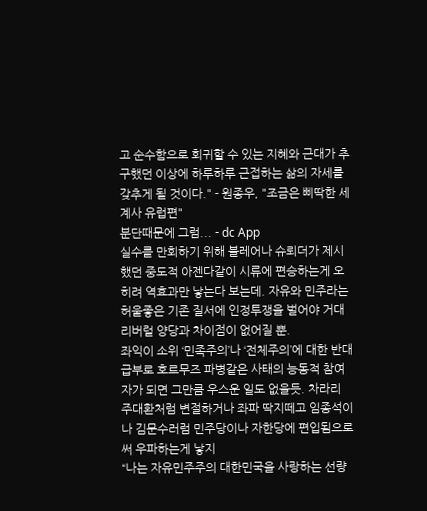고 순수함으로 회귀할 수 있는 지혜와 근대가 추구했던 이상에 하루하루 근접하는 삶의 자세를 갖추게 될 것이다." - 원종우, "조금은 삐딱한 세계사 유럽편"
분단때문에 그럼... - dc App
실수를 만회하기 위해 블레어나 슈뢰더가 제시했던 중도적 아젠다같이 시류에 편승하는게 오히려 역효과만 낳는다 보는데. 자유와 민주라는 허울좋은 기존 질서에 인정투쟁을 벌어야 거대 리버럴 양당과 차이점이 없어질 뿐.
좌익이 소위 ‘민족주의’나 ‘전체주의’에 대한 반대급부로 호르무즈 파병같은 사태의 능동적 참여자가 되면 그만큼 우스운 일도 없을듯. 차라리 주대환처럼 변절하거나 좌파 딱지떼고 임종석이나 김문수러럼 민주당이나 자한당에 편입됨으로써 우파하는게 낳지
“나는 자유민주주의 대한민국을 사랑하는 선량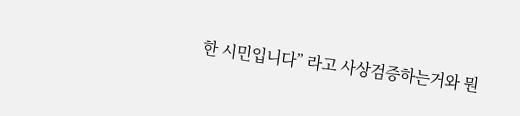한 시민입니다” 라고 사상검증하는거와 뭔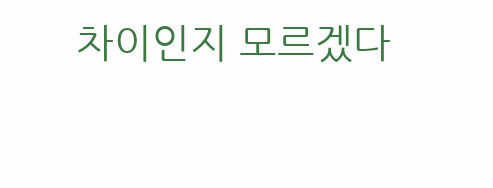차이인지 모르겠다